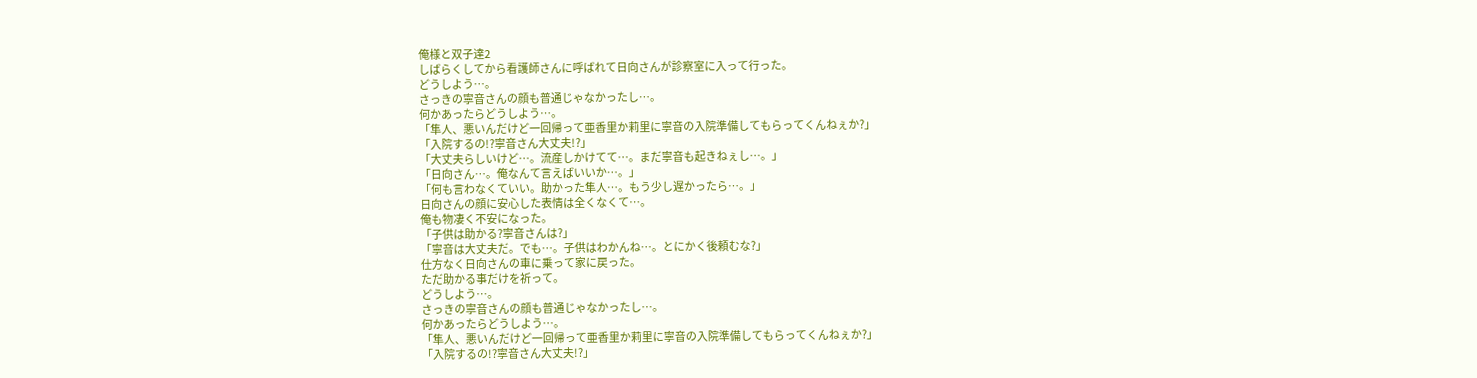俺様と双子達2
しばらくしてから看護師さんに呼ばれて日向さんが診察室に入って行った。
どうしよう…。
さっきの寧音さんの顔も普通じゃなかったし…。
何かあったらどうしよう…。
「隼人、悪いんだけど一回帰って亜香里か莉里に寧音の入院準備してもらってくんねぇか?」
「入院するの!?寧音さん大丈夫!?」
「大丈夫らしいけど…。流産しかけてて…。まだ寧音も起きねぇし…。」
「日向さん…。俺なんて言えばいいか…。」
「何も言わなくていい。助かった隼人…。もう少し遅かったら…。」
日向さんの顔に安心した表情は全くなくて…。
俺も物凄く不安になった。
「子供は助かる?寧音さんは?」
「寧音は大丈夫だ。でも…。子供はわかんね…。とにかく後頼むな?」
仕方なく日向さんの車に乗って家に戻った。
ただ助かる事だけを祈って。
どうしよう…。
さっきの寧音さんの顔も普通じゃなかったし…。
何かあったらどうしよう…。
「隼人、悪いんだけど一回帰って亜香里か莉里に寧音の入院準備してもらってくんねぇか?」
「入院するの!?寧音さん大丈夫!?」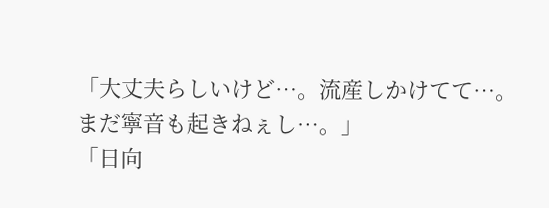「大丈夫らしいけど…。流産しかけてて…。まだ寧音も起きねぇし…。」
「日向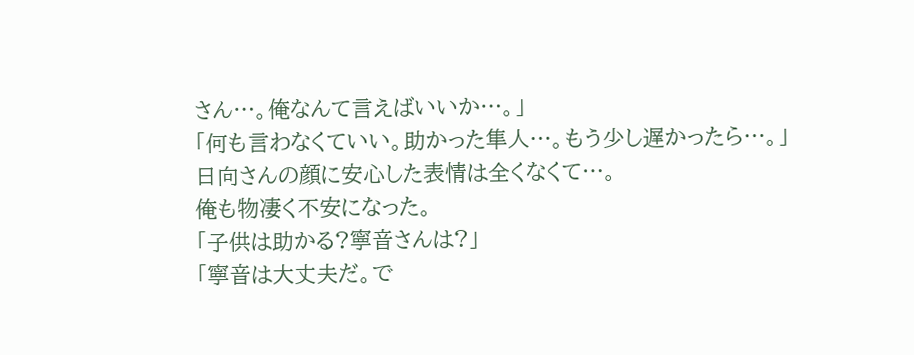さん…。俺なんて言えばいいか…。」
「何も言わなくていい。助かった隼人…。もう少し遅かったら…。」
日向さんの顔に安心した表情は全くなくて…。
俺も物凄く不安になった。
「子供は助かる?寧音さんは?」
「寧音は大丈夫だ。で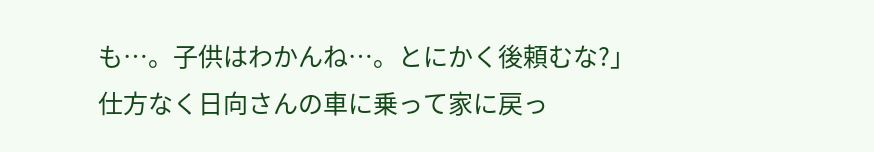も…。子供はわかんね…。とにかく後頼むな?」
仕方なく日向さんの車に乗って家に戻っ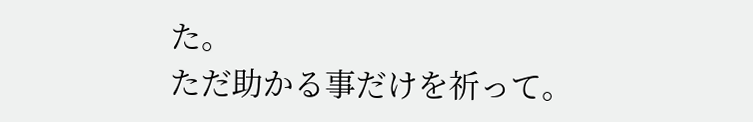た。
ただ助かる事だけを祈って。